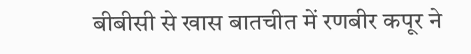बीबीसी से खास बातचीत में रणबीर कपूर ने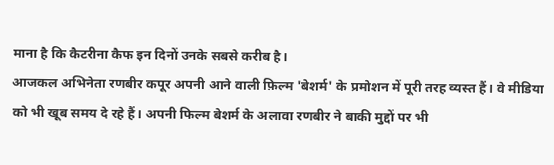माना है कि कैटरीना कैफ इन दिनों उनके सबसे करीब है।
आजकल अभिनेता रणबीर कपूर अपनी आने वाली फ़िल्म 'बेशर्म' के प्रमोशन में पूरी तरह व्यस्त हैं। वे मीडिया को भी खूब समय दे रहे हैं। अपनी फिल्म बेशर्म के अलावा रणबीर ने बाकी मुद्दों पर भी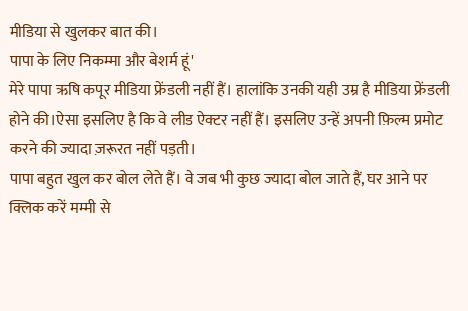मीडिया से खुलकर बात की।
पापा के लिए निकम्मा और बेशर्म हूं'
मेरे पापा ऋषि कपूर मीडिया फ्रेंडली नहीं हैं। हालांकि उनकी यही उम्र है मीडिया फ्रेंडली होने की।ऐसा इसलिए है कि वे लीड ऐक्टर नहीं हैं। इसलिए उन्हें अपनी फ़िल्म प्रमोट करने की ज्यादा ज़रूरत नहीं पड़ती।
पापा बहुत खुल कर बोल लेते हैं। वे जब भी कुछ ज्यादा बोल जाते हैं, घर आने पर क्लिक करें मम्मी से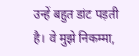उन्हें बहुत डांट पड़ती है। वे मुझे निकम्मा,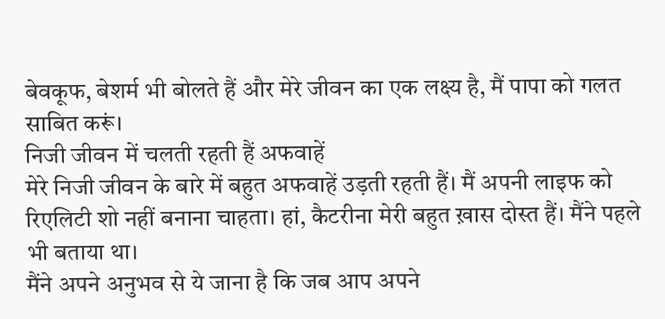बेवकूफ, बेशर्म भी बोलते हैं और मेरे जीवन का एक लक्ष्य है, मैं पापा को गलत साबित करूं।
निजी जीवन में चलती रहती हैं अफवाहें
मेरे निजी जीवन के बारे में बहुत अफवाहें उड़ती रहती हैं। मैं अपनी लाइफ को रिएलिटी शो नहीं बनाना चाहता। हां, कैटरीना मेरी बहुत ख़ास दोस्त हैं। मैंने पहले भी बताया था।
मैंने अपने अनुभव से ये जाना है कि जब आप अपने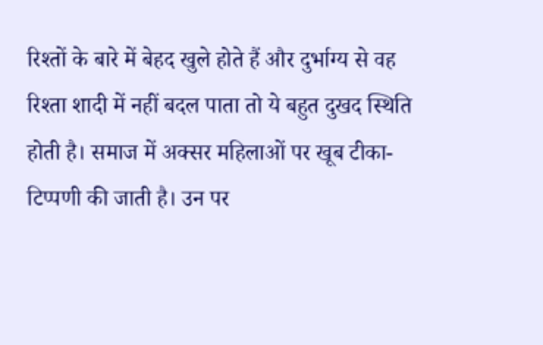रिश्तों के बारे में बेहद खुले होते हैं और दुर्भाग्य से वह रिश्ता शादी में नहीं बदल पाता तो ये बहुत दुखद स्थिति होती है। समाज में अक्सर महिलाओं पर खूब टीका-टिप्पणी की जाती है। उन पर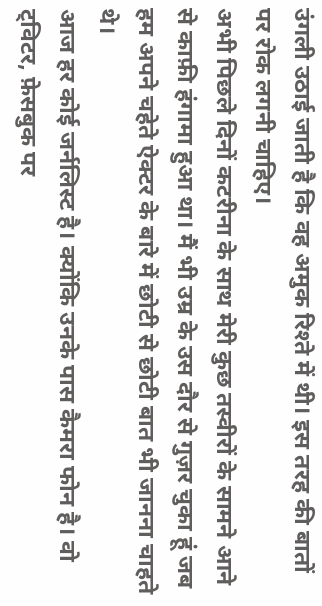उंगली उठाई जाती है कि वह अमुक रिश्ते में थी। इस तरह की बातों पर रोक लगनी चाहिए।
अभी पिछले दिनों कटरीना के साथ मेरी कुछ तस्वीरों के सामने आने से काफ़ी हंगामा हुआ था। मैं भी उम्र के उस दौर से गुज़र चुका हूं जब हम अपने चहेते ऐक्टर के बारे में छोटी से छोटी बात भी जानना चाहते थे।
आज हर कोई जर्नलिस्ट है। क्योंकि उनके पास कैमरा फोन है। वो ट्विटर, फ़ेसबुक पर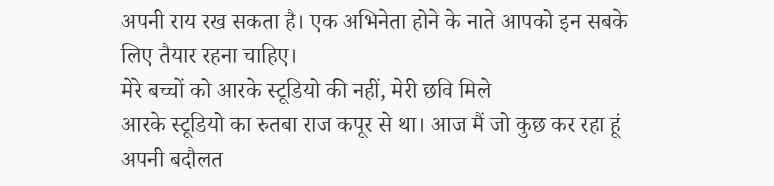अपनी राय रख सकता है। एक अभिनेता होने के नाते आपको इन सबके लिए तैयार रहना चाहिए।
मेरे बच्चों को आरके स्टूडियो की नहीं, मेरी छवि मिले
आरके स्टूडियो का रुतबा राज कपूर से था। आज मैं जो कुछ कर रहा हूं अपनी बदौलत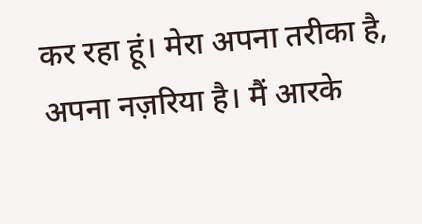कर रहा हूं। मेरा अपना तरीका है, अपना नज़रिया है। मैं आरके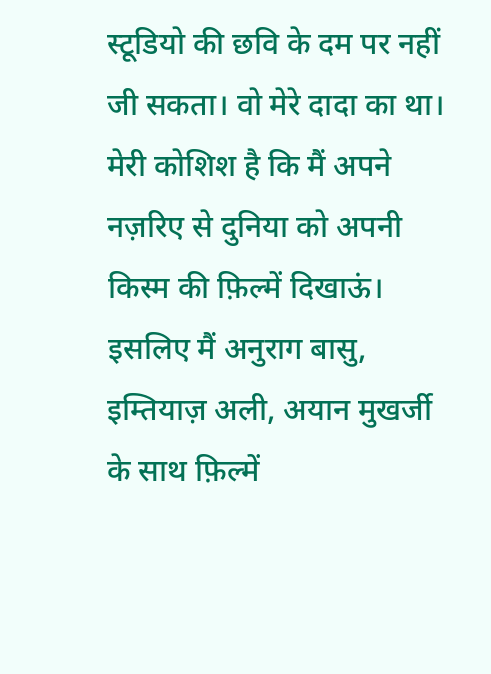स्टूडियो की छवि के दम पर नहीं जी सकता। वो मेरे दादा का था। मेरी कोशिश है कि मैं अपने नज़रिए से दुनिया को अपनी किस्म की फ़िल्में दिखाऊं।
इसलिए मैं अनुराग बासु, इम्तियाज़ अली, अयान मुखर्जी के साथ फ़िल्में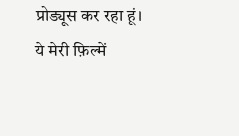प्रोड्यूस कर रहा हूं। ये मेरी फ़िल्में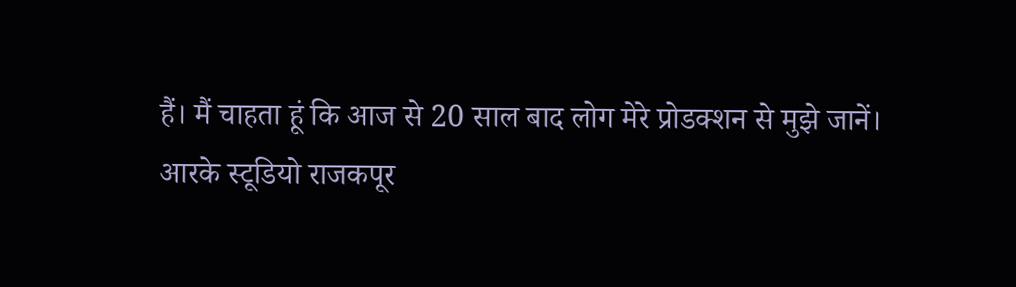हैं। मैं चाहता हूं कि आज से 20 साल बाद लोग मेरे प्रोडक्शन से मुझे जानें।
आरके स्टूडियो राजकपूर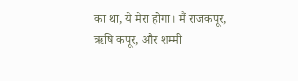का था, ये मेरा होगा। मैं राजकपूर, ऋषि कपूर, और शम्मी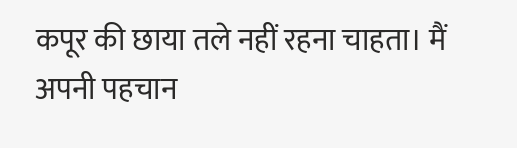कपूर की छाया तले नहीं रहना चाहता। मैं अपनी पहचान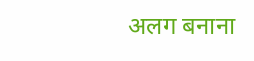अलग बनाना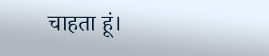चाहता हूं।